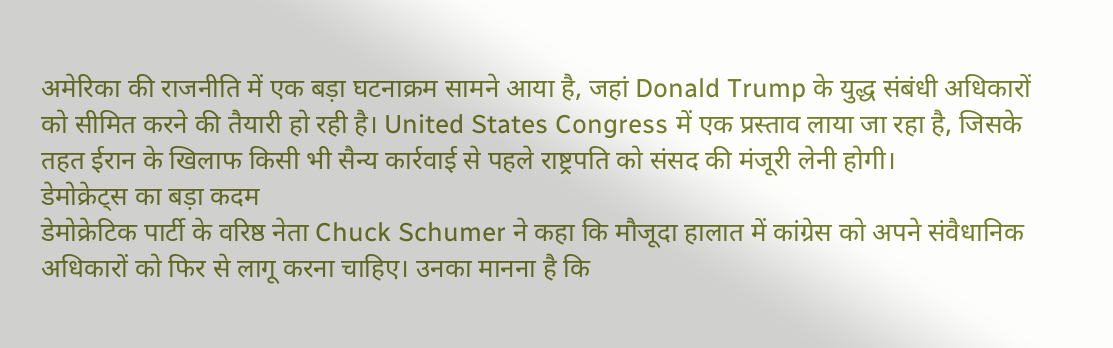अमेरिका की राजनीति में एक बड़ा घटनाक्रम सामने आया है, जहां Donald Trump के युद्ध संबंधी अधिकारों को सीमित करने की तैयारी हो रही है। United States Congress में एक प्रस्ताव लाया जा रहा है, जिसके तहत ईरान के खिलाफ किसी भी सैन्य कार्रवाई से पहले राष्ट्रपति को संसद की मंजूरी लेनी होगी।
डेमोक्रेट्स का बड़ा कदम
डेमोक्रेटिक पार्टी के वरिष्ठ नेता Chuck Schumer ने कहा कि मौजूदा हालात में कांग्रेस को अपने संवैधानिक अधिकारों को फिर से लागू करना चाहिए। उनका मानना है कि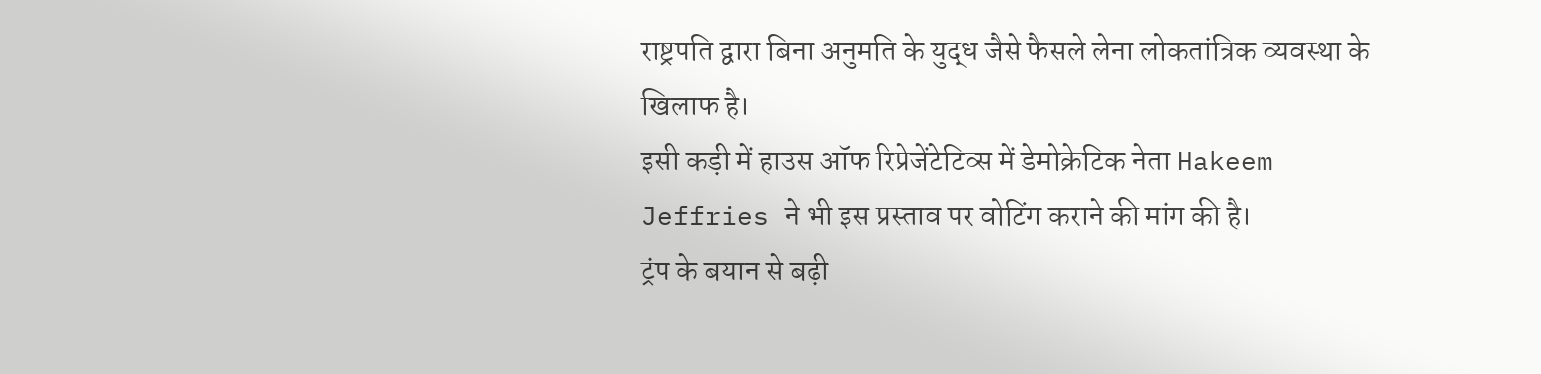राष्ट्रपति द्वारा बिना अनुमति के युद्ध जैसे फैसले लेना लोकतांत्रिक व्यवस्था के खिलाफ है।
इसी कड़ी में हाउस ऑफ रिप्रेजेंटेटिव्स में डेमोक्रेटिक नेता Hakeem Jeffries ने भी इस प्रस्ताव पर वोटिंग कराने की मांग की है।
ट्रंप के बयान से बढ़ी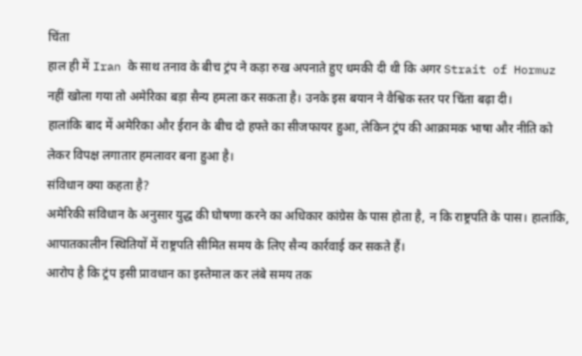चिंता
हाल ही में Iran के साथ तनाव के बीच ट्रंप ने कड़ा रुख अपनाते हुए धमकी दी थी कि अगर Strait of Hormuz नहीं खोला गया तो अमेरिका बड़ा सैन्य हमला कर सकता है। उनके इस बयान ने वैश्विक स्तर पर चिंता बढ़ा दी।
हालांकि बाद में अमेरिका और ईरान के बीच दो हफ्ते का सीजफायर हुआ, लेकिन ट्रंप की आक्रामक भाषा और नीति को लेकर विपक्ष लगातार हमलावर बना हुआ है।
संविधान क्या कहता है?
अमेरिकी संविधान के अनुसार युद्ध की घोषणा करने का अधिकार कांग्रेस के पास होता है, न कि राष्ट्रपति के पास। हालांकि, आपातकालीन स्थितियों में राष्ट्रपति सीमित समय के लिए सैन्य कार्रवाई कर सकते हैं।
आरोप है कि ट्रंप इसी प्रावधान का इस्तेमाल कर लंबे समय तक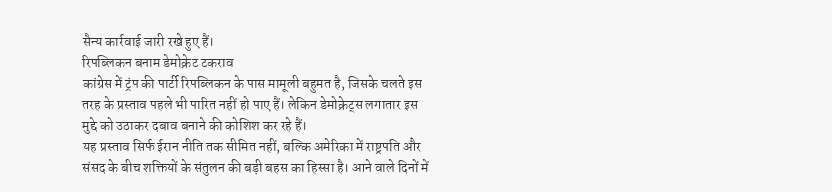सैन्य कार्रवाई जारी रखे हुए हैं।
रिपब्लिकन बनाम डेमोक्रेट टकराव
कांग्रेस में ट्रंप की पार्टी रिपब्लिकन के पास मामूली बहुमत है, जिसके चलते इस तरह के प्रस्ताव पहले भी पारित नहीं हो पाए हैं। लेकिन डेमोक्रेट्स लगातार इस मुद्दे को उठाकर दबाव बनाने की कोशिश कर रहे हैं।
यह प्रस्ताव सिर्फ ईरान नीति तक सीमित नहीं, बल्कि अमेरिका में राष्ट्रपति और संसद के बीच शक्तियों के संतुलन की बड़ी बहस का हिस्सा है। आने वाले दिनों में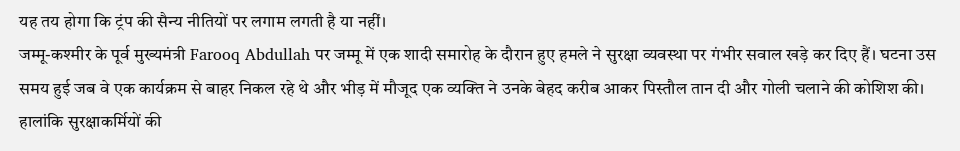यह तय होगा कि ट्रंप की सैन्य नीतियों पर लगाम लगती है या नहीं।
जम्मू-कश्मीर के पूर्व मुख्यमंत्री Farooq Abdullah पर जम्मू में एक शादी समारोह के दौरान हुए हमले ने सुरक्षा व्यवस्था पर गंभीर सवाल खड़े कर दिए हैं। घटना उस समय हुई जब वे एक कार्यक्रम से बाहर निकल रहे थे और भीड़ में मौजूद एक व्यक्ति ने उनके बेहद करीब आकर पिस्तौल तान दी और गोली चलाने की कोशिश की। हालांकि सुरक्षाकर्मियों की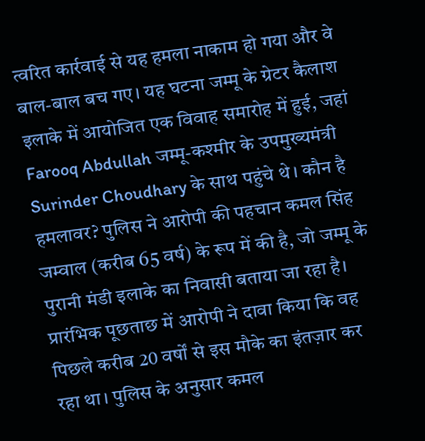त्वरित कार्रवाई से यह हमला नाकाम हो गया और वे बाल-बाल बच गए। यह घटना जम्मू के ग्रेटर कैलाश इलाके में आयोजित एक विवाह समारोह में हुई, जहां Farooq Abdullah जम्मू-कश्मीर के उपमुख्यमंत्री Surinder Choudhary के साथ पहुंचे थे। कौन है हमलावर? पुलिस ने आरोपी की पहचान कमल सिंह जम्वाल (करीब 65 वर्ष) के रूप में की है, जो जम्मू के पुरानी मंडी इलाके का निवासी बताया जा रहा है। प्रारंभिक पूछताछ में आरोपी ने दावा किया कि वह पिछले करीब 20 वर्षों से इस मौके का इंतज़ार कर रहा था। पुलिस के अनुसार कमल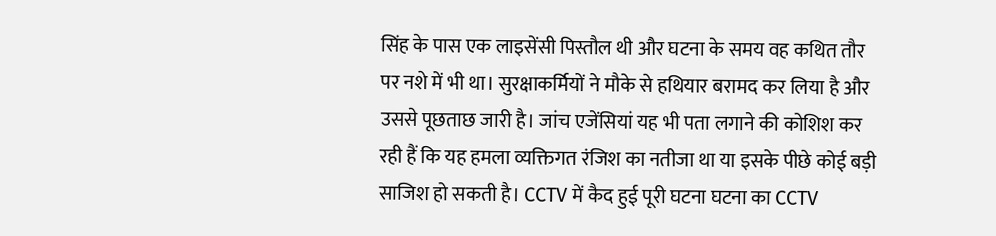सिंह के पास एक लाइसेंसी पिस्तौल थी और घटना के समय वह कथित तौर पर नशे में भी था। सुरक्षाकर्मियों ने मौके से हथियार बरामद कर लिया है और उससे पूछताछ जारी है। जांच एजेंसियां यह भी पता लगाने की कोशिश कर रही हैं कि यह हमला व्यक्तिगत रंजिश का नतीजा था या इसके पीछे कोई बड़ी साजिश हो सकती है। CCTV में कैद हुई पूरी घटना घटना का CCTV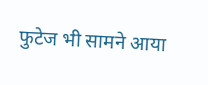फुटेज भी सामने आया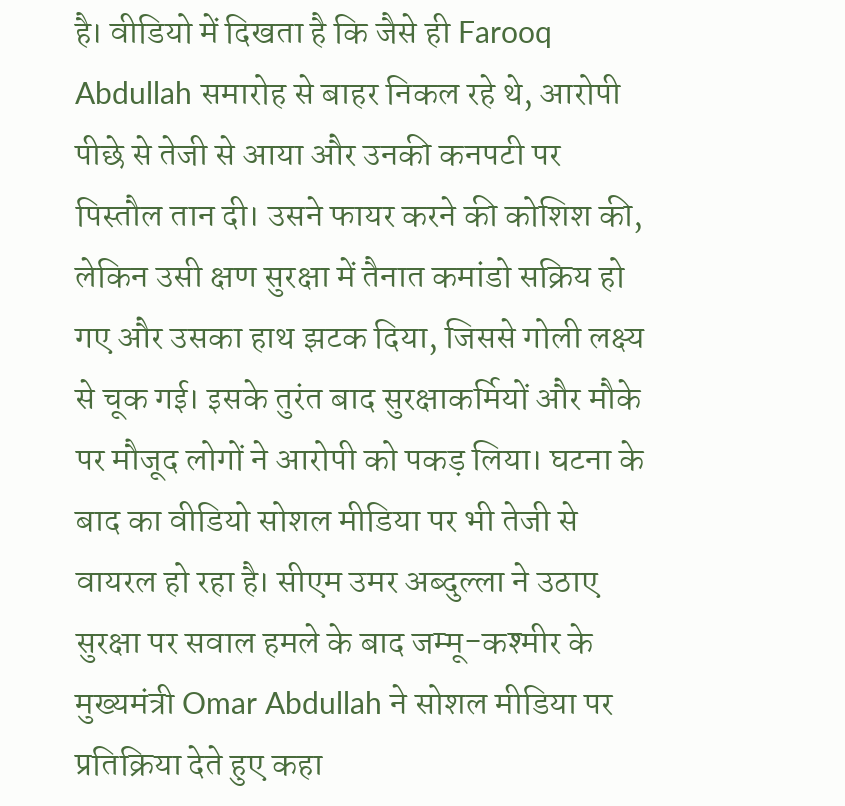है। वीडियो में दिखता है कि जैसे ही Farooq Abdullah समारोह से बाहर निकल रहे थे, आरोपी पीछे से तेजी से आया और उनकी कनपटी पर पिस्तौल तान दी। उसने फायर करने की कोशिश की, लेकिन उसी क्षण सुरक्षा में तैनात कमांडो सक्रिय हो गए और उसका हाथ झटक दिया, जिससे गोली लक्ष्य से चूक गई। इसके तुरंत बाद सुरक्षाकर्मियों और मौके पर मौजूद लोगों ने आरोपी को पकड़ लिया। घटना के बाद का वीडियो सोशल मीडिया पर भी तेजी से वायरल हो रहा है। सीएम उमर अब्दुल्ला ने उठाए सुरक्षा पर सवाल हमले के बाद जम्मू-कश्मीर के मुख्यमंत्री Omar Abdullah ने सोशल मीडिया पर प्रतिक्रिया देते हुए कहा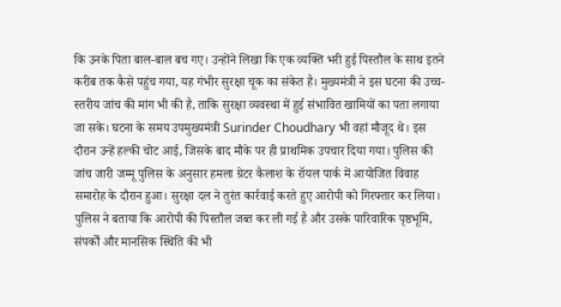कि उनके पिता बाल-बाल बच गए। उन्होंने लिखा कि एक व्यक्ति भरी हुई पिस्तौल के साथ इतने करीब तक कैसे पहुंच गया, यह गंभीर सुरक्षा चूक का संकेत है। मुख्यमंत्री ने इस घटना की उच्च-स्तरीय जांच की मांग भी की है, ताकि सुरक्षा व्यवस्था में हुई संभावित खामियों का पता लगाया जा सके। घटना के समय उपमुख्यमंत्री Surinder Choudhary भी वहां मौजूद थे। इस दौरान उन्हें हल्की चोट आई, जिसके बाद मौके पर ही प्राथमिक उपचार दिया गया। पुलिस की जांच जारी जम्मू पुलिस के अनुसार हमला ग्रेटर कैलाश के रॉयल पार्क में आयोजित विवाह समारोह के दौरान हुआ। सुरक्षा दल ने तुरंत कार्रवाई करते हुए आरोपी को गिरफ्तार कर लिया। पुलिस ने बताया कि आरोपी की पिस्तौल जब्त कर ली गई है और उसके पारिवारिक पृष्ठभूमि, संपर्कों और मानसिक स्थिति की भी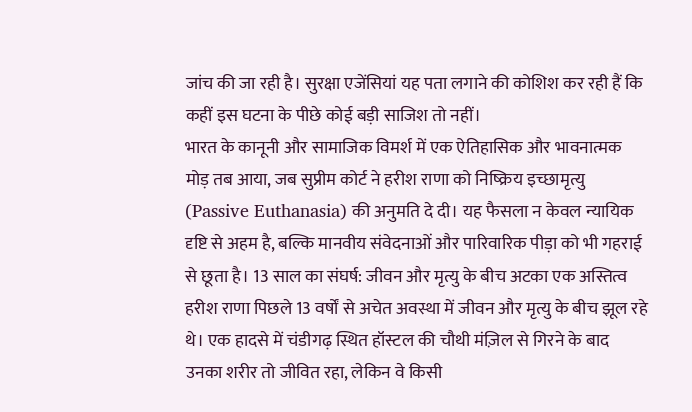जांच की जा रही है। सुरक्षा एजेंसियां यह पता लगाने की कोशिश कर रही हैं कि कहीं इस घटना के पीछे कोई बड़ी साजिश तो नहीं।
भारत के कानूनी और सामाजिक विमर्श में एक ऐतिहासिक और भावनात्मक मोड़ तब आया, जब सुप्रीम कोर्ट ने हरीश राणा को निष्क्रिय इच्छामृत्यु (Passive Euthanasia) की अनुमति दे दी। यह फैसला न केवल न्यायिक दृष्टि से अहम है, बल्कि मानवीय संवेदनाओं और पारिवारिक पीड़ा को भी गहराई से छूता है। 13 साल का संघर्ष: जीवन और मृत्यु के बीच अटका एक अस्तित्व हरीश राणा पिछले 13 वर्षों से अचेत अवस्था में जीवन और मृत्यु के बीच झूल रहे थे। एक हादसे में चंडीगढ़ स्थित हॉस्टल की चौथी मंज़िल से गिरने के बाद उनका शरीर तो जीवित रहा, लेकिन वे किसी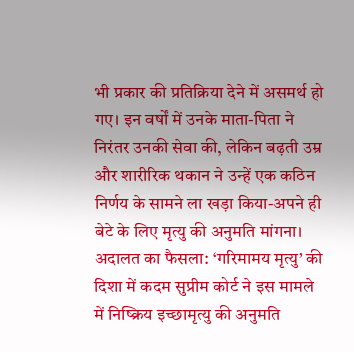भी प्रकार की प्रतिक्रिया देने में असमर्थ हो गए। इन वर्षों में उनके माता-पिता ने निरंतर उनकी सेवा की, लेकिन बढ़ती उम्र और शारीरिक थकान ने उन्हें एक कठिन निर्णय के सामने ला खड़ा किया-अपने ही बेटे के लिए मृत्यु की अनुमति मांगना। अदालत का फैसला: ‘गरिमामय मृत्यु’ की दिशा में कदम सुप्रीम कोर्ट ने इस मामले में निष्क्रिय इच्छामृत्यु की अनुमति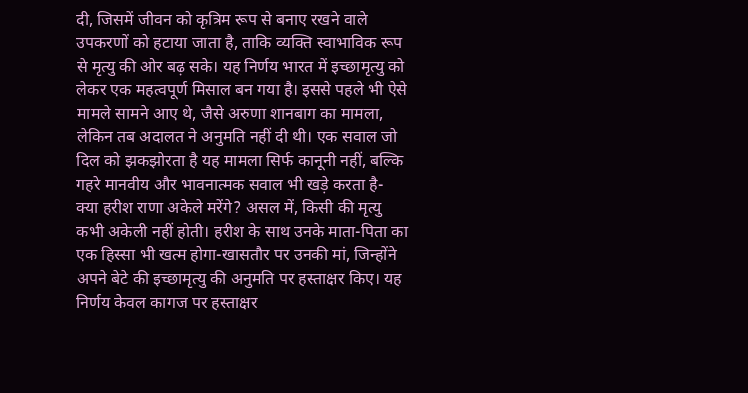दी, जिसमें जीवन को कृत्रिम रूप से बनाए रखने वाले उपकरणों को हटाया जाता है, ताकि व्यक्ति स्वाभाविक रूप से मृत्यु की ओर बढ़ सके। यह निर्णय भारत में इच्छामृत्यु को लेकर एक महत्वपूर्ण मिसाल बन गया है। इससे पहले भी ऐसे मामले सामने आए थे, जैसे अरुणा शानबाग का मामला, लेकिन तब अदालत ने अनुमति नहीं दी थी। एक सवाल जो दिल को झकझोरता है यह मामला सिर्फ कानूनी नहीं, बल्कि गहरे मानवीय और भावनात्मक सवाल भी खड़े करता है- क्या हरीश राणा अकेले मरेंगे? असल में, किसी की मृत्यु कभी अकेली नहीं होती। हरीश के साथ उनके माता-पिता का एक हिस्सा भी खत्म होगा-खासतौर पर उनकी मां, जिन्होंने अपने बेटे की इच्छामृत्यु की अनुमति पर हस्ताक्षर किए। यह निर्णय केवल कागज पर हस्ताक्षर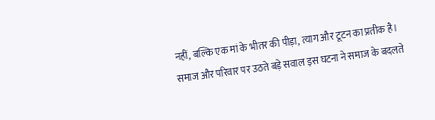नहीं, बल्कि एक मां के भीतर की पीड़ा, त्याग और टूटन का प्रतीक है। समाज और परिवार पर उठते बड़े सवाल इस घटना ने समाज के बदलते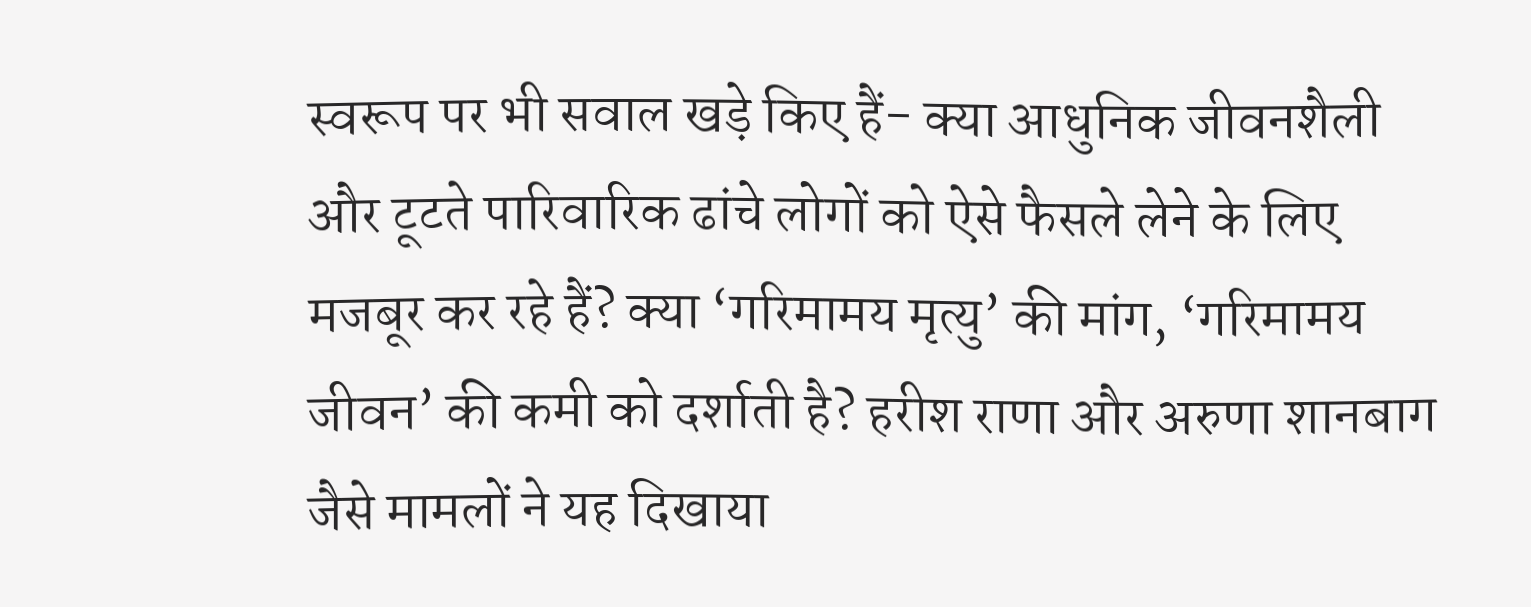स्वरूप पर भी सवाल खड़े किए हैं- क्या आधुनिक जीवनशैली और टूटते पारिवारिक ढांचे लोगों को ऐसे फैसले लेने के लिए मजबूर कर रहे हैं? क्या ‘गरिमामय मृत्यु’ की मांग, ‘गरिमामय जीवन’ की कमी को दर्शाती है? हरीश राणा और अरुणा शानबाग जैसे मामलों ने यह दिखाया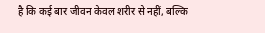है कि कई बार जीवन केवल शरीर से नहीं, बल्कि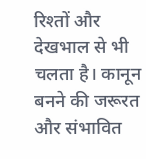रिश्तों और देखभाल से भी चलता है। कानून बनने की जरूरत और संभावित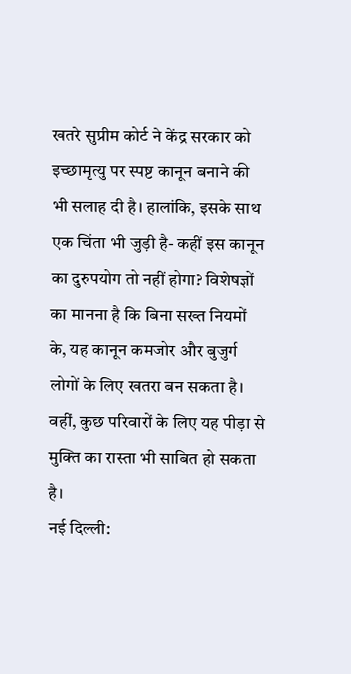खतरे सुप्रीम कोर्ट ने केंद्र सरकार को इच्छामृत्यु पर स्पष्ट कानून बनाने की भी सलाह दी है। हालांकि, इसके साथ एक चिंता भी जुड़ी है- कहीं इस कानून का दुरुपयोग तो नहीं होगा? विशेषज्ञों का मानना है कि बिना सख्त नियमों के, यह कानून कमजोर और बुजुर्ग लोगों के लिए खतरा बन सकता है। वहीं, कुछ परिवारों के लिए यह पीड़ा से मुक्ति का रास्ता भी साबित हो सकता है।
नई दिल्ली: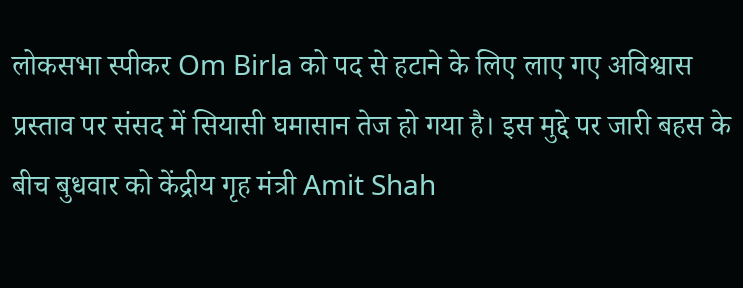लोकसभा स्पीकर Om Birla को पद से हटाने के लिए लाए गए अविश्वास प्रस्ताव पर संसद में सियासी घमासान तेज हो गया है। इस मुद्दे पर जारी बहस के बीच बुधवार को केंद्रीय गृह मंत्री Amit Shah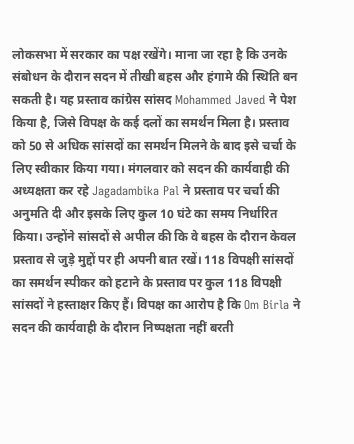लोकसभा में सरकार का पक्ष रखेंगे। माना जा रहा है कि उनके संबोधन के दौरान सदन में तीखी बहस और हंगामे की स्थिति बन सकती है। यह प्रस्ताव कांग्रेस सांसद Mohammed Javed ने पेश किया है, जिसे विपक्ष के कई दलों का समर्थन मिला है। प्रस्ताव को 50 से अधिक सांसदों का समर्थन मिलने के बाद इसे चर्चा के लिए स्वीकार किया गया। मंगलवार को सदन की कार्यवाही की अध्यक्षता कर रहे Jagadambika Pal ने प्रस्ताव पर चर्चा की अनुमति दी और इसके लिए कुल 10 घंटे का समय निर्धारित किया। उन्होंने सांसदों से अपील की कि वे बहस के दौरान केवल प्रस्ताव से जुड़े मुद्दों पर ही अपनी बात रखें। 118 विपक्षी सांसदों का समर्थन स्पीकर को हटाने के प्रस्ताव पर कुल 118 विपक्षी सांसदों ने हस्ताक्षर किए हैं। विपक्ष का आरोप है कि Om Birla ने सदन की कार्यवाही के दौरान निष्पक्षता नहीं बरती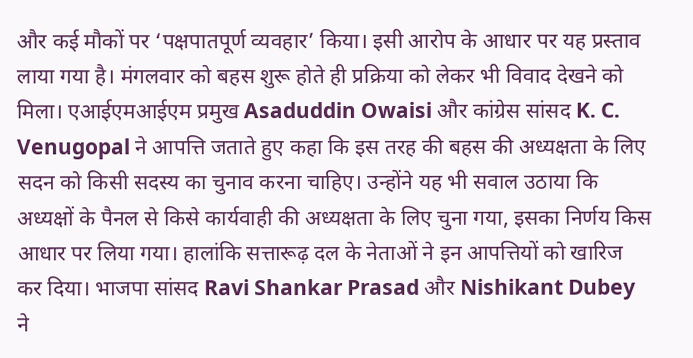और कई मौकों पर ‘पक्षपातपूर्ण व्यवहार’ किया। इसी आरोप के आधार पर यह प्रस्ताव लाया गया है। मंगलवार को बहस शुरू होते ही प्रक्रिया को लेकर भी विवाद देखने को मिला। एआईएमआईएम प्रमुख Asaduddin Owaisi और कांग्रेस सांसद K. C. Venugopal ने आपत्ति जताते हुए कहा कि इस तरह की बहस की अध्यक्षता के लिए सदन को किसी सदस्य का चुनाव करना चाहिए। उन्होंने यह भी सवाल उठाया कि अध्यक्षों के पैनल से किसे कार्यवाही की अध्यक्षता के लिए चुना गया, इसका निर्णय किस आधार पर लिया गया। हालांकि सत्तारूढ़ दल के नेताओं ने इन आपत्तियों को खारिज कर दिया। भाजपा सांसद Ravi Shankar Prasad और Nishikant Dubey ने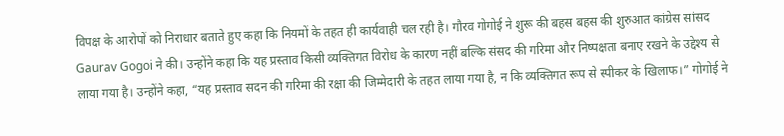विपक्ष के आरोपों को निराधार बताते हुए कहा कि नियमों के तहत ही कार्यवाही चल रही है। गौरव गोगोई ने शुरू की बहस बहस की शुरुआत कांग्रेस सांसद Gaurav Gogoi ने की। उन्होंने कहा कि यह प्रस्ताव किसी व्यक्तिगत विरोध के कारण नहीं बल्कि संसद की गरिमा और निष्पक्षता बनाए रखने के उद्देश्य से लाया गया है। उन्होंने कहा, “यह प्रस्ताव सदन की गरिमा की रक्षा की जिम्मेदारी के तहत लाया गया है, न कि व्यक्तिगत रूप से स्पीकर के खिलाफ।” गोगोई ने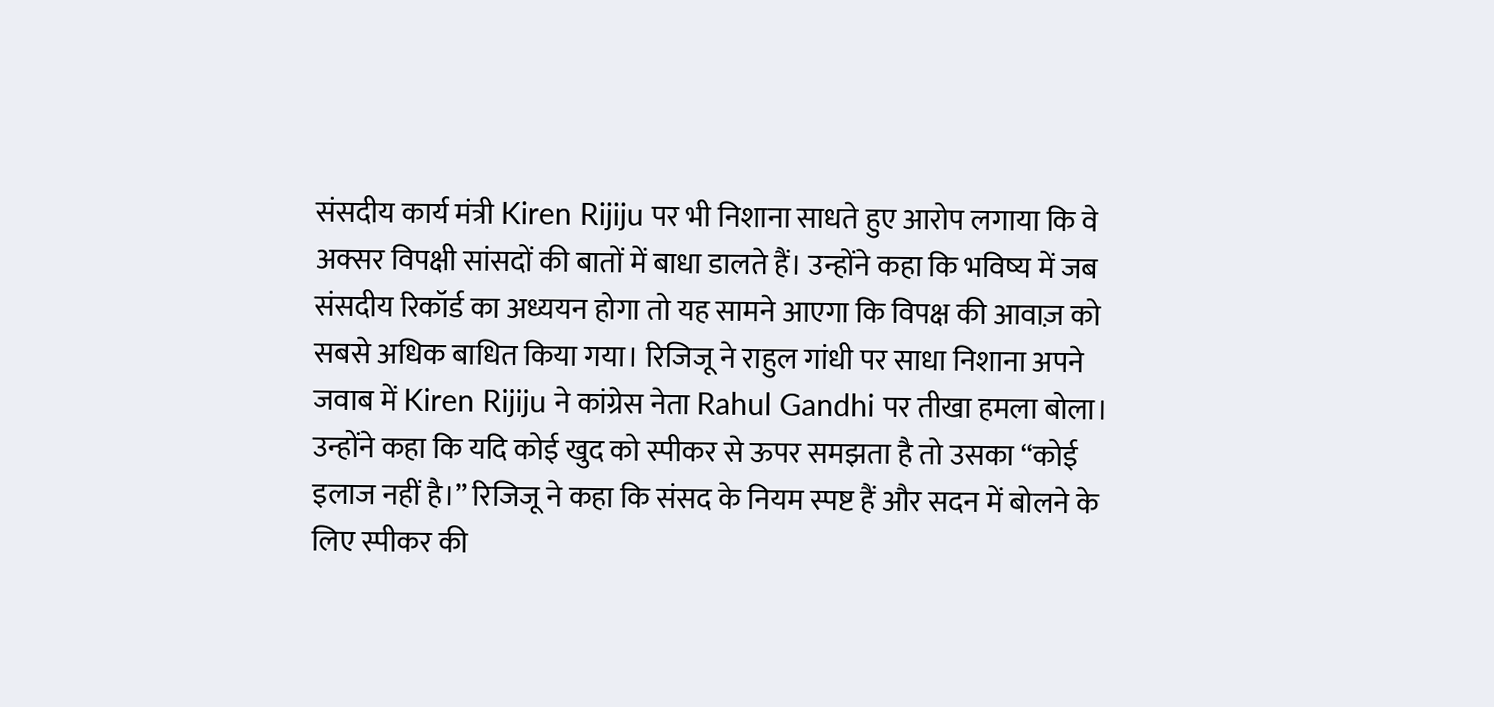संसदीय कार्य मंत्री Kiren Rijiju पर भी निशाना साधते हुए आरोप लगाया कि वे अक्सर विपक्षी सांसदों की बातों में बाधा डालते हैं। उन्होंने कहा कि भविष्य में जब संसदीय रिकॉर्ड का अध्ययन होगा तो यह सामने आएगा कि विपक्ष की आवाज़ को सबसे अधिक बाधित किया गया। रिजिजू ने राहुल गांधी पर साधा निशाना अपने जवाब में Kiren Rijiju ने कांग्रेस नेता Rahul Gandhi पर तीखा हमला बोला। उन्होंने कहा कि यदि कोई खुद को स्पीकर से ऊपर समझता है तो उसका “कोई इलाज नहीं है।” रिजिजू ने कहा कि संसद के नियम स्पष्ट हैं और सदन में बोलने के लिए स्पीकर की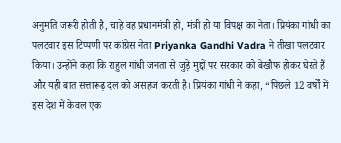अनुमति जरूरी होती है, चाहे वह प्रधानमंत्री हो, मंत्री हो या विपक्ष का नेता। प्रियंका गांधी का पलटवार इस टिप्पणी पर कांग्रेस नेता Priyanka Gandhi Vadra ने तीखा पलटवार किया। उन्होंने कहा कि राहुल गांधी जनता से जुड़े मुद्दों पर सरकार को बेखौफ होकर घेरते हैं और यही बात सत्तारूढ़ दल को असहज करती है। प्रियंका गांधी ने कहा, “पिछले 12 वर्षों में इस देश में केवल एक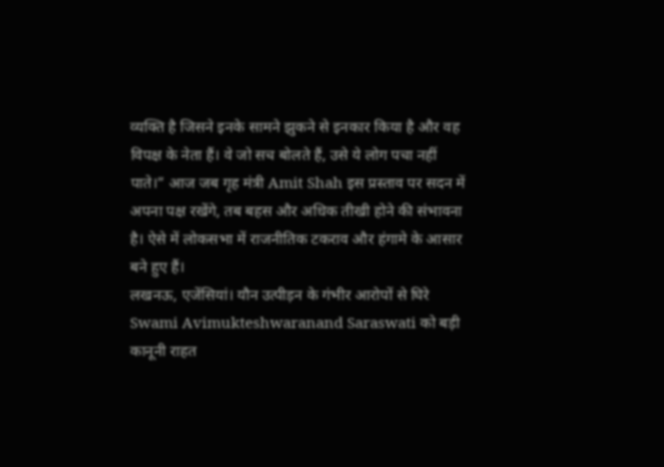व्यक्ति है जिसने इनके सामने झुकने से इनकार किया है और वह विपक्ष के नेता हैं। वे जो सच बोलते हैं, उसे ये लोग पचा नहीं पाते।” आज जब गृह मंत्री Amit Shah इस प्रस्ताव पर सदन में अपना पक्ष रखेंगे, तब बहस और अधिक तीखी होने की संभावना है। ऐसे में लोकसभा में राजनीतिक टकराव और हंगामे के आसार बने हुए हैं।
लखनऊ, एजेंसियां। यौन उत्पीड़न के गंभीर आरोपों से घिरे Swami Avimukteshwaranand Saraswati को बड़ी कानूनी राहत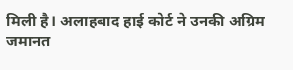मिली है। अलाहबाद हाई कोर्ट ने उनकी अग्रिम जमानत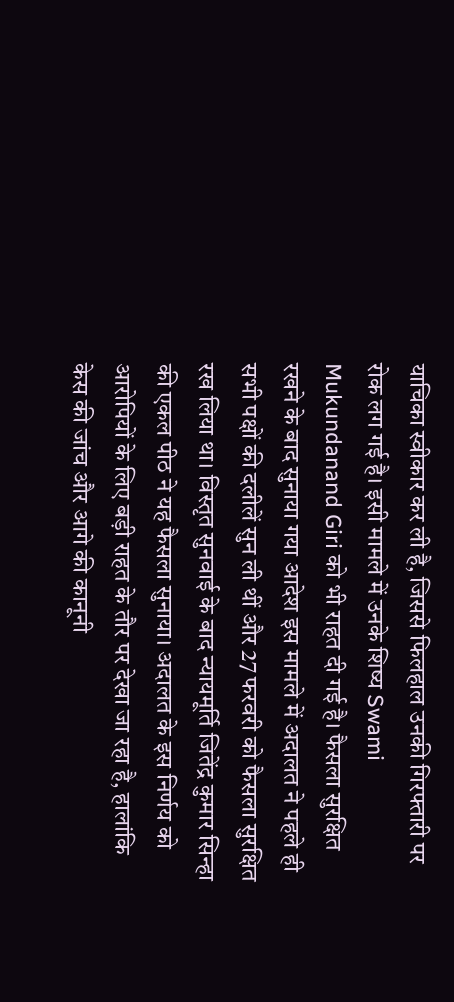याचिका स्वीकार कर ली है, जिससे फिलहाल उनकी गिरफ्तारी पर रोक लग गई है। इसी मामले में उनके शिष्य Swami Mukundanand Giri को भी राहत दी गई है। फैसला सुरक्षित रखने के बाद सुनाया गया आदेश इस मामले में अदालत ने पहले ही सभी पक्षों की दलीलें सुन ली थीं और 27 फरवरी को फैसला सुरक्षित रख लिया था। विस्तृत सुनवाई के बाद न्यायमूर्ति जितेंद्र कुमार सिन्हा की एकल पीठ ने यह फैसला सुनाया। अदालत के इस निर्णय को आरोपियों के लिए बड़ी राहत के तौर पर देखा जा रहा है, हालांकि केस की जांच और आगे की कानूनी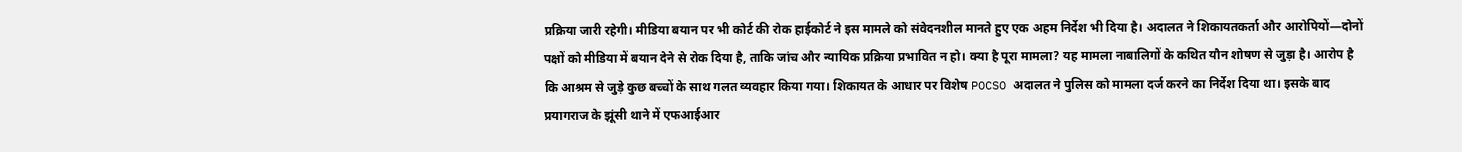प्रक्रिया जारी रहेगी। मीडिया बयान पर भी कोर्ट की रोक हाईकोर्ट ने इस मामले को संवेदनशील मानते हुए एक अहम निर्देश भी दिया है। अदालत ने शिकायतकर्ता और आरोपियों—दोनों पक्षों को मीडिया में बयान देने से रोक दिया है, ताकि जांच और न्यायिक प्रक्रिया प्रभावित न हो। क्या है पूरा मामला? यह मामला नाबालिगों के कथित यौन शोषण से जुड़ा है। आरोप है कि आश्रम से जुड़े कुछ बच्चों के साथ गलत व्यवहार किया गया। शिकायत के आधार पर विशेष POCSO अदालत ने पुलिस को मामला दर्ज करने का निर्देश दिया था। इसके बाद प्रयागराज के झूंसी थाने में एफआईआर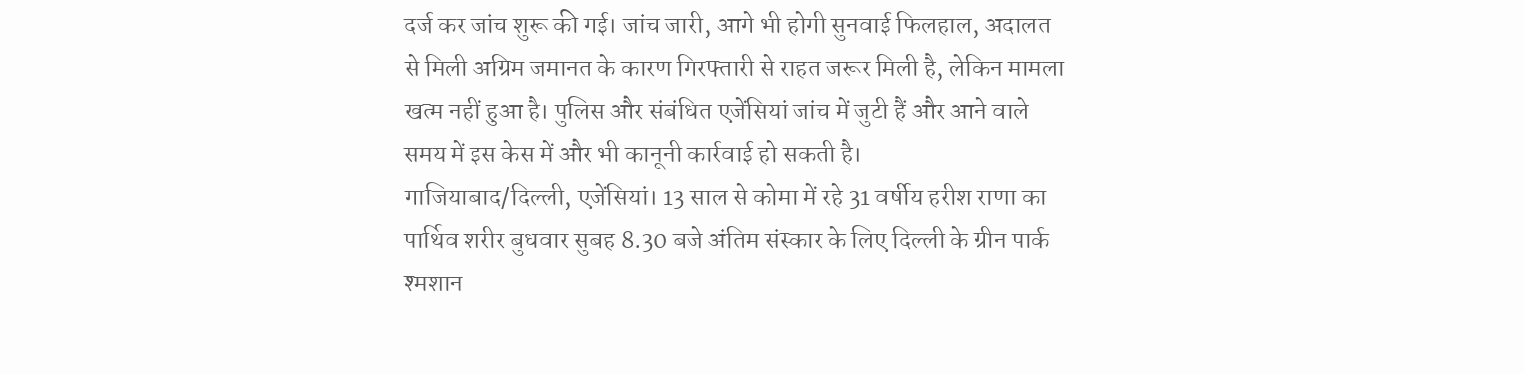दर्ज कर जांच शुरू की गई। जांच जारी, आगे भी होगी सुनवाई फिलहाल, अदालत से मिली अग्रिम जमानत के कारण गिरफ्तारी से राहत जरूर मिली है, लेकिन मामला खत्म नहीं हुआ है। पुलिस और संबंधित एजेंसियां जांच में जुटी हैं और आने वाले समय में इस केस में और भी कानूनी कार्रवाई हो सकती है।
गाजियाबाद/दिल्ली, एजेंसियां। 13 साल से कोमा में रहे 31 वर्षीय हरीश राणा का पार्थिव शरीर बुधवार सुबह 8.30 बजे अंतिम संस्कार के लिए दिल्ली के ग्रीन पार्क श्मशान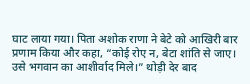घाट लाया गया। पिता अशोक राणा ने बेटे को आखिरी बार प्रणाम किया और कहा, “कोई रोए न, बेटा शांति से जाए। उसे भगवान का आशीर्वाद मिले।” थोड़ी देर बाद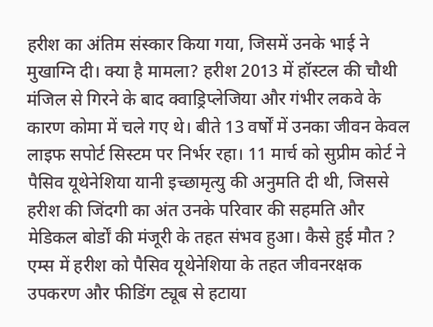हरीश का अंतिम संस्कार किया गया, जिसमें उनके भाई ने मुखाग्नि दी। क्या है मामला? हरीश 2013 में हॉस्टल की चौथी मंजिल से गिरने के बाद क्वाड्रिप्लेजिया और गंभीर लकवे के कारण कोमा में चले गए थे। बीते 13 वर्षों में उनका जीवन केवल लाइफ सपोर्ट सिस्टम पर निर्भर रहा। 11 मार्च को सुप्रीम कोर्ट ने पैसिव यूथेनेशिया यानी इच्छामृत्यु की अनुमति दी थी, जिससे हरीश की जिंदगी का अंत उनके परिवार की सहमति और मेडिकल बोर्डों की मंजूरी के तहत संभव हुआ। कैसे हुई मौत ? एम्स में हरीश को पैसिव यूथेनेशिया के तहत जीवनरक्षक उपकरण और फीडिंग ट्यूब से हटाया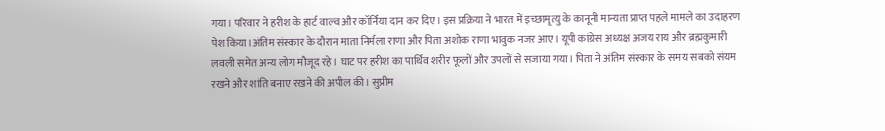गया। परिवार ने हरीश के हार्ट वाल्व और कॉर्निया दान कर दिए। इस प्रक्रिया ने भारत में इच्छामृत्यु के कानूनी मान्यता प्राप्त पहले मामले का उदाहरण पेश किया।अंतिम संस्कार के दौरान माता निर्मला राणा और पिता अशोक राणा भावुक नजर आए। यूपी कांग्रेस अध्यक्ष अजय राय और ब्रह्मकुमारी लवली समेत अन्य लोग मौजूद रहे। घाट पर हरीश का पार्थिव शरीर फूलों और उपलों से सजाया गया। पिता ने अंतिम संस्कार के समय सबको संयम रखने और शांति बनाए रखने की अपील की। सुप्रीम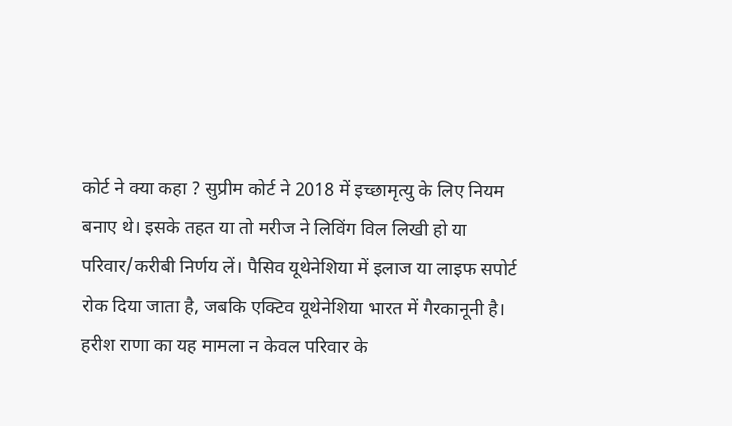कोर्ट ने क्या कहा ? सुप्रीम कोर्ट ने 2018 में इच्छामृत्यु के लिए नियम बनाए थे। इसके तहत या तो मरीज ने लिविंग विल लिखी हो या परिवार/करीबी निर्णय लें। पैसिव यूथेनेशिया में इलाज या लाइफ सपोर्ट रोक दिया जाता है, जबकि एक्टिव यूथेनेशिया भारत में गैरकानूनी है। हरीश राणा का यह मामला न केवल परिवार के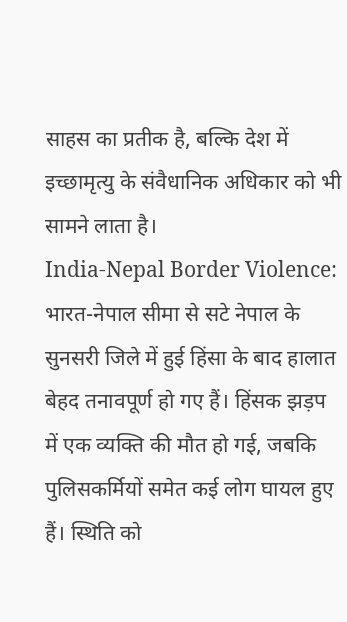साहस का प्रतीक है, बल्कि देश में इच्छामृत्यु के संवैधानिक अधिकार को भी सामने लाता है।
India-Nepal Border Violence: भारत-नेपाल सीमा से सटे नेपाल के सुनसरी जिले में हुई हिंसा के बाद हालात बेहद तनावपूर्ण हो गए हैं। हिंसक झड़प में एक व्यक्ति की मौत हो गई, जबकि पुलिसकर्मियों समेत कई लोग घायल हुए हैं। स्थिति को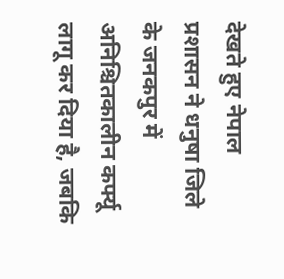देखते हुए नेपाल प्रशासन ने धनुषा जिले के जनकपुर में अनिश्चितकालीन कर्फ्यू लागू कर दिया है, जबकि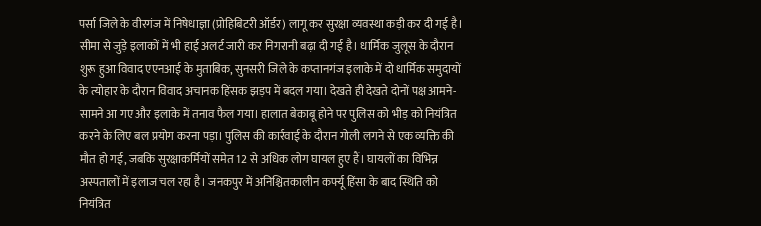पर्सा जिले के वीरगंज में निषेधाज्ञा (प्रोहिबिटरी ऑर्डर) लागू कर सुरक्षा व्यवस्था कड़ी कर दी गई है। सीमा से जुड़े इलाकों में भी हाई अलर्ट जारी कर निगरानी बढ़ा दी गई है। धार्मिक जुलूस के दौरान शुरू हुआ विवाद एएनआई के मुताबिक, सुनसरी जिले के कप्तानगंज इलाके में दो धार्मिक समुदायों के त्योहार के दौरान विवाद अचानक हिंसक झड़प में बदल गया। देखते ही देखते दोनों पक्ष आमने-सामने आ गए और इलाके में तनाव फैल गया। हालात बेकाबू होने पर पुलिस को भीड़ को नियंत्रित करने के लिए बल प्रयोग करना पड़ा। पुलिस की कार्रवाई के दौरान गोली लगने से एक व्यक्ति की मौत हो गई, जबकि सुरक्षाकर्मियों समेत 12 से अधिक लोग घायल हुए हैं। घायलों का विभिन्न अस्पतालों में इलाज चल रहा है। जनकपुर में अनिश्चितकालीन कर्फ्यू हिंसा के बाद स्थिति को नियंत्रित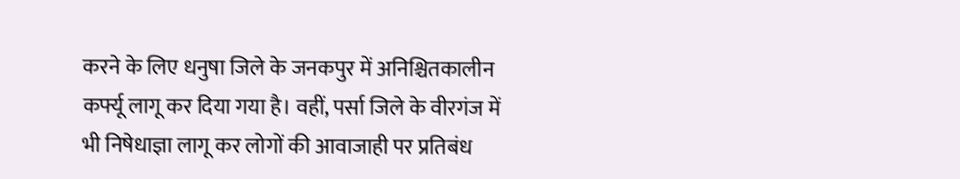करने के लिए धनुषा जिले के जनकपुर में अनिश्चितकालीन कर्फ्यू लागू कर दिया गया है। वहीं, पर्सा जिले के वीरगंज में भी निषेधाज्ञा लागू कर लोगों की आवाजाही पर प्रतिबंध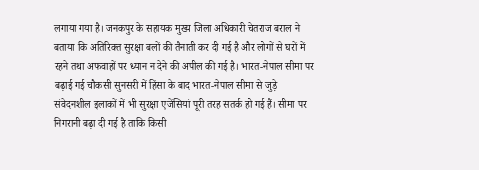लगाया गया है। जनकपुर के सहायक मुख्य जिला अधिकारी चेतराज बराल ने बताया कि अतिरिक्त सुरक्षा बलों की तैनाती कर दी गई है और लोगों से घरों में रहने तथा अफवाहों पर ध्यान न देने की अपील की गई है। भारत-नेपाल सीमा पर बढ़ाई गई चौकसी सुनसरी में हिंसा के बाद भारत-नेपाल सीमा से जुड़े संवेदनशील इलाकों में भी सुरक्षा एजेंसियां पूरी तरह सतर्क हो गई हैं। सीमा पर निगरानी बढ़ा दी गई है ताकि किसी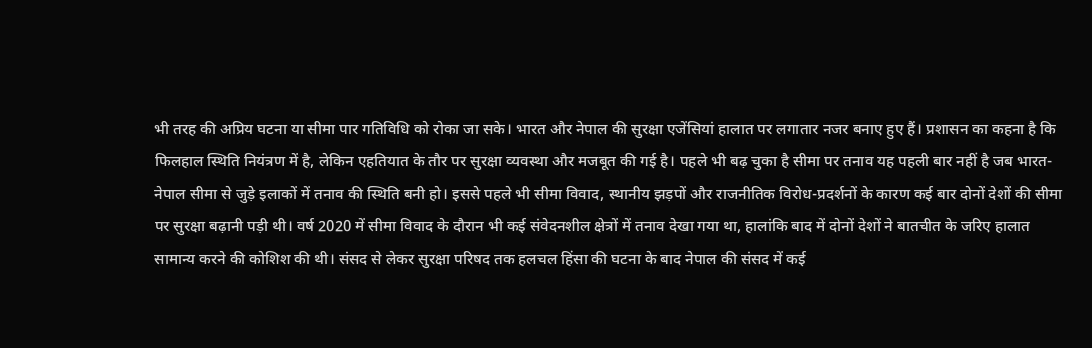भी तरह की अप्रिय घटना या सीमा पार गतिविधि को रोका जा सके। भारत और नेपाल की सुरक्षा एजेंसियां हालात पर लगातार नजर बनाए हुए हैं। प्रशासन का कहना है कि फिलहाल स्थिति नियंत्रण में है, लेकिन एहतियात के तौर पर सुरक्षा व्यवस्था और मजबूत की गई है। पहले भी बढ़ चुका है सीमा पर तनाव यह पहली बार नहीं है जब भारत-नेपाल सीमा से जुड़े इलाकों में तनाव की स्थिति बनी हो। इससे पहले भी सीमा विवाद, स्थानीय झड़पों और राजनीतिक विरोध-प्रदर्शनों के कारण कई बार दोनों देशों की सीमा पर सुरक्षा बढ़ानी पड़ी थी। वर्ष 2020 में सीमा विवाद के दौरान भी कई संवेदनशील क्षेत्रों में तनाव देखा गया था, हालांकि बाद में दोनों देशों ने बातचीत के जरिए हालात सामान्य करने की कोशिश की थी। संसद से लेकर सुरक्षा परिषद तक हलचल हिंसा की घटना के बाद नेपाल की संसद में कई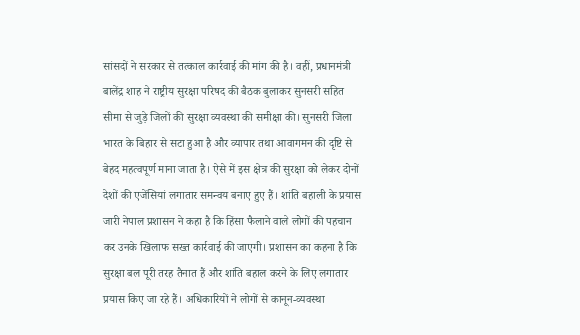सांसदों ने सरकार से तत्काल कार्रवाई की मांग की है। वहीं, प्रधानमंत्री बालेंद्र शाह ने राष्ट्रीय सुरक्षा परिषद की बैठक बुलाकर सुनसरी सहित सीमा से जुड़े जिलों की सुरक्षा व्यवस्था की समीक्षा की। सुनसरी जिला भारत के बिहार से सटा हुआ है और व्यापार तथा आवागमन की दृष्टि से बेहद महत्वपूर्ण माना जाता है। ऐसे में इस क्षेत्र की सुरक्षा को लेकर दोनों देशों की एजेंसियां लगातार समन्वय बनाए हुए हैं। शांति बहाली के प्रयास जारी नेपाल प्रशासन ने कहा है कि हिंसा फैलाने वाले लोगों की पहचान कर उनके खिलाफ सख्त कार्रवाई की जाएगी। प्रशासन का कहना है कि सुरक्षा बल पूरी तरह तैनात हैं और शांति बहाल करने के लिए लगातार प्रयास किए जा रहे हैं। अधिकारियों ने लोगों से कानून-व्यवस्था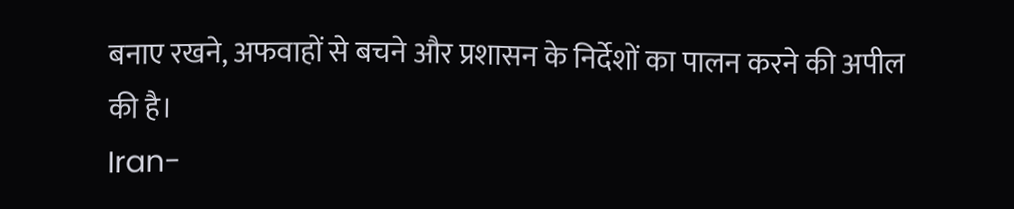बनाए रखने, अफवाहों से बचने और प्रशासन के निर्देशों का पालन करने की अपील की है।
Iran-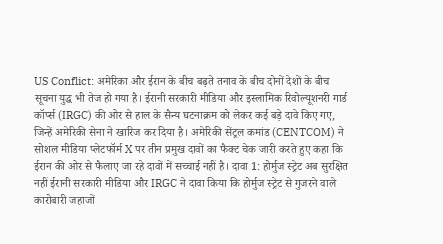US Conflict: अमेरिका और ईरान के बीच बढ़ते तनाव के बीच दोनों देशों के बीच सूचना युद्ध भी तेज हो गया है। ईरानी सरकारी मीडिया और इस्लामिक रिवोल्यूशनरी गार्ड कॉर्प्स (IRGC) की ओर से हाल के सैन्य घटनाक्रम को लेकर कई बड़े दावे किए गए, जिन्हें अमेरिकी सेना ने खारिज कर दिया है। अमेरिकी सेंट्रल कमांड (CENTCOM) ने सोशल मीडिया प्लेटफॉर्म X पर तीन प्रमुख दावों का फैक्ट चेक जारी करते हुए कहा कि ईरान की ओर से फैलाए जा रहे दावों में सच्चाई नहीं है। दावा 1: होर्मुज स्ट्रेट अब सुरक्षित नहीं ईरानी सरकारी मीडिया और IRGC ने दावा किया कि होर्मुज स्ट्रेट से गुजरने वाले कारोबारी जहाजों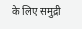के लिए समुद्री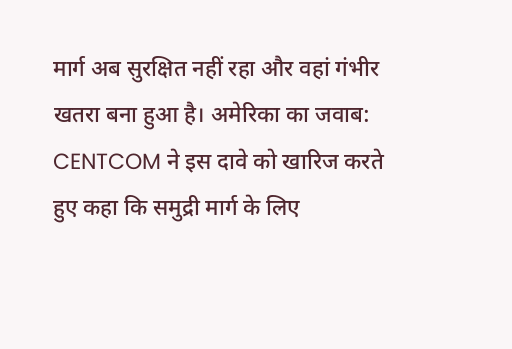मार्ग अब सुरक्षित नहीं रहा और वहां गंभीर खतरा बना हुआ है। अमेरिका का जवाब: CENTCOM ने इस दावे को खारिज करते हुए कहा कि समुद्री मार्ग के लिए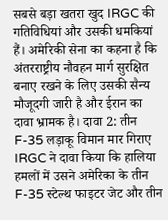सबसे बड़ा खतरा खुद IRGC की गतिविधियां और उसकी धमकियां हैं। अमेरिकी सेना का कहना है कि अंतरराष्ट्रीय नौवहन मार्ग सुरक्षित बनाए रखने के लिए उसकी सैन्य मौजूदगी जारी है और ईरान का दावा भ्रामक है। दावा 2: तीन F-35 लड़ाकू विमान मार गिराए IRGC ने दावा किया कि हालिया हमलों में उसने अमेरिका के तीन F-35 स्टेल्थ फाइटर जेट और तीन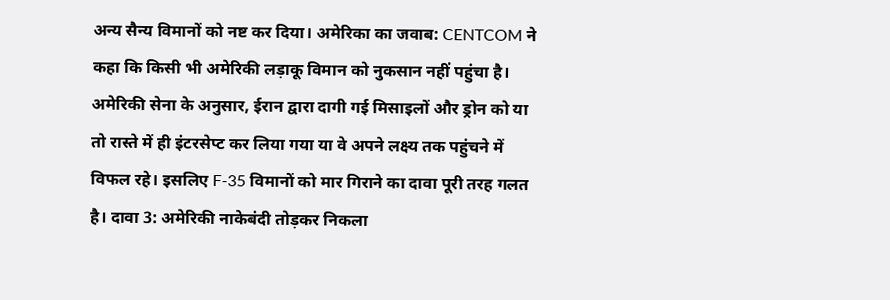अन्य सैन्य विमानों को नष्ट कर दिया। अमेरिका का जवाब: CENTCOM ने कहा कि किसी भी अमेरिकी लड़ाकू विमान को नुकसान नहीं पहुंचा है। अमेरिकी सेना के अनुसार, ईरान द्वारा दागी गई मिसाइलों और ड्रोन को या तो रास्ते में ही इंटरसेप्ट कर लिया गया या वे अपने लक्ष्य तक पहुंचने में विफल रहे। इसलिए F-35 विमानों को मार गिराने का दावा पूरी तरह गलत है। दावा 3: अमेरिकी नाकेबंदी तोड़कर निकला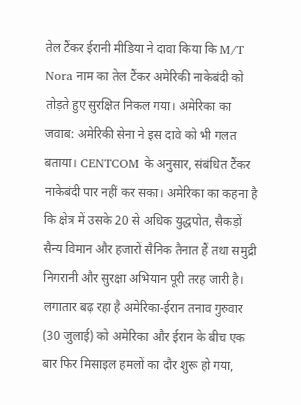तेल टैंकर ईरानी मीडिया ने दावा किया कि M/T Nora नाम का तेल टैंकर अमेरिकी नाकेबंदी को तोड़ते हुए सुरक्षित निकल गया। अमेरिका का जवाब: अमेरिकी सेना ने इस दावे को भी गलत बताया। CENTCOM के अनुसार, संबंधित टैंकर नाकेबंदी पार नहीं कर सका। अमेरिका का कहना है कि क्षेत्र में उसके 20 से अधिक युद्धपोत, सैकड़ों सैन्य विमान और हजारों सैनिक तैनात हैं तथा समुद्री निगरानी और सुरक्षा अभियान पूरी तरह जारी है। लगातार बढ़ रहा है अमेरिका-ईरान तनाव गुरुवार (30 जुलाई) को अमेरिका और ईरान के बीच एक बार फिर मिसाइल हमलों का दौर शुरू हो गया,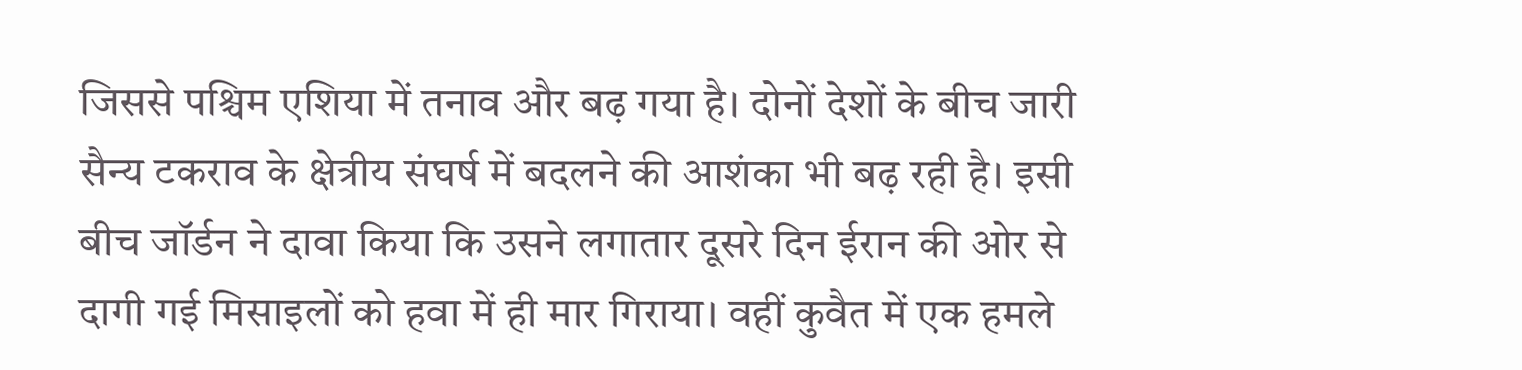जिससे पश्चिम एशिया में तनाव और बढ़ गया है। दोनों देशों के बीच जारी सैन्य टकराव के क्षेत्रीय संघर्ष में बदलने की आशंका भी बढ़ रही है। इसी बीच जॉर्डन ने दावा किया कि उसने लगातार दूसरे दिन ईरान की ओर से दागी गई मिसाइलों को हवा में ही मार गिराया। वहीं कुवैत में एक हमले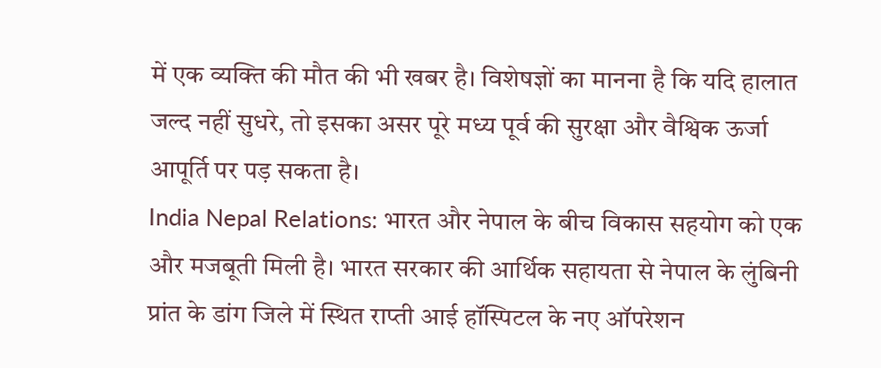में एक व्यक्ति की मौत की भी खबर है। विशेषज्ञों का मानना है कि यदि हालात जल्द नहीं सुधरे, तो इसका असर पूरे मध्य पूर्व की सुरक्षा और वैश्विक ऊर्जा आपूर्ति पर पड़ सकता है।
India Nepal Relations: भारत और नेपाल के बीच विकास सहयोग को एक और मजबूती मिली है। भारत सरकार की आर्थिक सहायता से नेपाल के लुंबिनी प्रांत के डांग जिले में स्थित राप्ती आई हॉस्पिटल के नए ऑपरेशन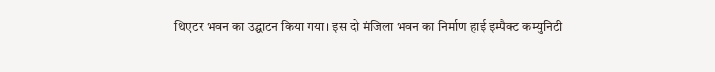थिएटर भवन का उद्घाटन किया गया। इस दो मंजिला भवन का निर्माण हाई इम्पैक्ट कम्युनिटी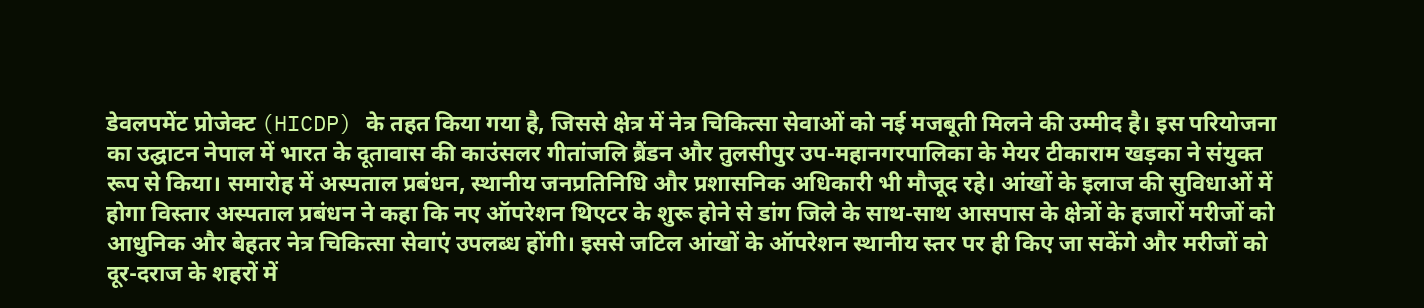डेवलपमेंट प्रोजेक्ट (HICDP) के तहत किया गया है, जिससे क्षेत्र में नेत्र चिकित्सा सेवाओं को नई मजबूती मिलने की उम्मीद है। इस परियोजना का उद्घाटन नेपाल में भारत के दूतावास की काउंसलर गीतांजलि ब्रैंडन और तुलसीपुर उप-महानगरपालिका के मेयर टीकाराम खड़का ने संयुक्त रूप से किया। समारोह में अस्पताल प्रबंधन, स्थानीय जनप्रतिनिधि और प्रशासनिक अधिकारी भी मौजूद रहे। आंखों के इलाज की सुविधाओं में होगा विस्तार अस्पताल प्रबंधन ने कहा कि नए ऑपरेशन थिएटर के शुरू होने से डांग जिले के साथ-साथ आसपास के क्षेत्रों के हजारों मरीजों को आधुनिक और बेहतर नेत्र चिकित्सा सेवाएं उपलब्ध होंगी। इससे जटिल आंखों के ऑपरेशन स्थानीय स्तर पर ही किए जा सकेंगे और मरीजों को दूर-दराज के शहरों में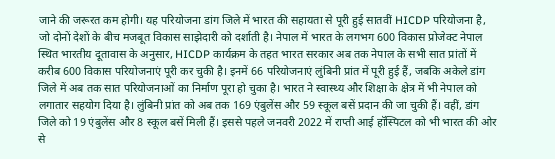जाने की जरूरत कम होगी। यह परियोजना डांग जिले में भारत की सहायता से पूरी हुई सातवीं HICDP परियोजना है, जो दोनों देशों के बीच मजबूत विकास साझेदारी को दर्शाती है। नेपाल में भारत के लगभग 600 विकास प्रोजेक्ट नेपाल स्थित भारतीय दूतावास के अनुसार, HICDP कार्यक्रम के तहत भारत सरकार अब तक नेपाल के सभी सात प्रांतों में करीब 600 विकास परियोजनाएं पूरी कर चुकी है। इनमें 66 परियोजनाएं लुंबिनी प्रांत में पूरी हुई हैं, जबकि अकेले डांग जिले में अब तक सात परियोजनाओं का निर्माण पूरा हो चुका है। भारत ने स्वास्थ्य और शिक्षा के क्षेत्र में भी नेपाल को लगातार सहयोग दिया है। लुंबिनी प्रांत को अब तक 169 एंबुलेंस और 59 स्कूल बसें प्रदान की जा चुकी हैं। वहीं, डांग जिले को 19 एंबुलेंस और 8 स्कूल बसें मिली हैं। इससे पहले जनवरी 2022 में राप्ती आई हॉस्पिटल को भी भारत की ओर से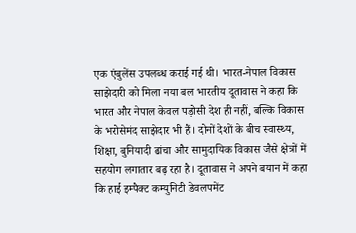एक एंबुलेंस उपलब्ध कराई गई थी। भारत-नेपाल विकास साझेदारी को मिला नया बल भारतीय दूतावास ने कहा कि भारत और नेपाल केवल पड़ोसी देश ही नहीं, बल्कि विकास के भरोसेमंद साझेदार भी हैं। दोनों देशों के बीच स्वास्थ्य, शिक्षा, बुनियादी ढांचा और सामुदायिक विकास जैसे क्षेत्रों में सहयोग लगातार बढ़ रहा है। दूतावास ने अपने बयान में कहा कि हाई इम्पैक्ट कम्युनिटी डेवलपमेंट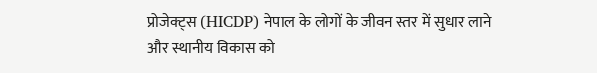प्रोजेक्ट्स (HICDP) नेपाल के लोगों के जीवन स्तर में सुधार लाने और स्थानीय विकास को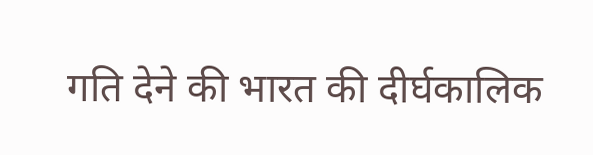गति देने की भारत की दीर्घकालिक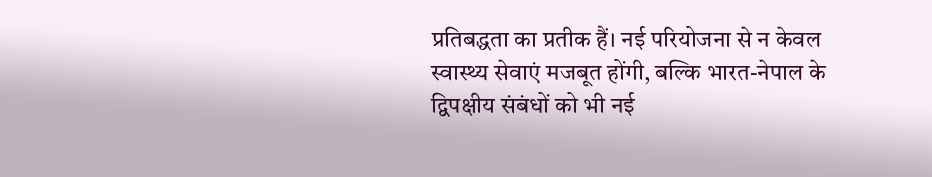प्रतिबद्धता का प्रतीक हैं। नई परियोजना से न केवल स्वास्थ्य सेवाएं मजबूत होंगी, बल्कि भारत-नेपाल के द्विपक्षीय संबंधों को भी नई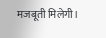मजबूती मिलेगी।